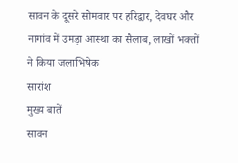सावन के दूसरे सोमवार पर हरिद्वार, देवघर और नागांव में उमड़ा आस्था का सैलाब, लाखों भक्तों ने किया जलाभिषेक
सारांश
मुख्य बातें
सावन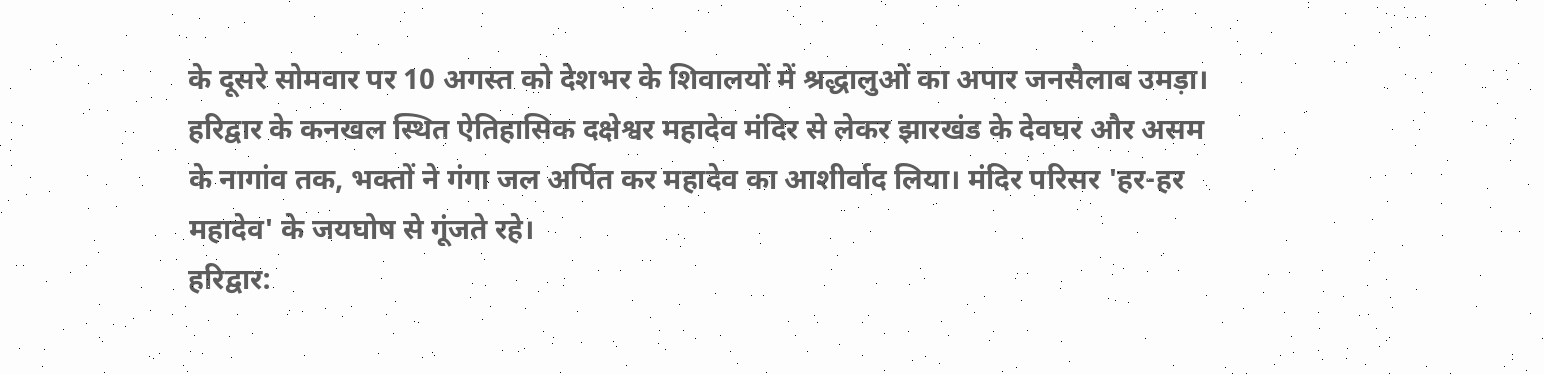के दूसरे सोमवार पर 10 अगस्त को देशभर के शिवालयों में श्रद्धालुओं का अपार जनसैलाब उमड़ा। हरिद्वार के कनखल स्थित ऐतिहासिक दक्षेश्वर महादेव मंदिर से लेकर झारखंड के देवघर और असम के नागांव तक, भक्तों ने गंगा जल अर्पित कर महादेव का आशीर्वाद लिया। मंदिर परिसर 'हर-हर महादेव' के जयघोष से गूंजते रहे।
हरिद्वार: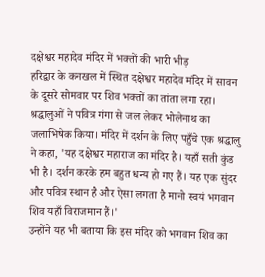दक्षेश्वर महादेव मंदिर में भक्तों की भारी भीड़
हरिद्वार के कनखल में स्थित दक्षेश्वर महादेव मंदिर में सावन के दूसरे सोमवार पर शिव भक्तों का तांता लगा रहा। श्रद्धालुओं ने पवित्र गंगा से जल लेकर भोलेनाथ का जलाभिषेक किया। मंदिर में दर्शन के लिए पहुँचे एक श्रद्धालु ने कहा, 'यह दक्षेश्वर महाराज का मंदिर है। यहाँ सती कुंड भी है। दर्शन करके हम बहुत धन्य हो गए हैं। यह एक सुंदर और पवित्र स्थान है और ऐसा लगता है मानो स्वयं भगवान शिव यहाँ विराजमान हैं।'
उन्होंने यह भी बताया कि इस मंदिर को भगवान शिव का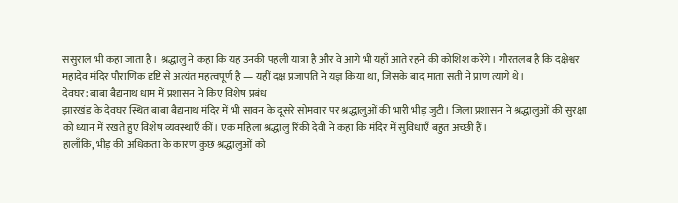ससुराल भी कहा जाता है। श्रद्धालु ने कहा कि यह उनकी पहली यात्रा है और वे आगे भी यहाँ आते रहने की कोशिश करेंगे। गौरतलब है कि दक्षेश्वर महादेव मंदिर पौराणिक दृष्टि से अत्यंत महत्वपूर्ण है — यहीं दक्ष प्रजापति ने यज्ञ किया था, जिसके बाद माता सती ने प्राण त्यागे थे।
देवघर: बाबा बैद्यनाथ धाम में प्रशासन ने किए विशेष प्रबंध
झारखंड के देवघर स्थित बाबा बैद्यनाथ मंदिर में भी सावन के दूसरे सोमवार पर श्रद्धालुओं की भारी भीड़ जुटी। जिला प्रशासन ने श्रद्धालुओं की सुरक्षा को ध्यान में रखते हुए विशेष व्यवस्थाएँ कीं। एक महिला श्रद्धालु रिंकी देवी ने कहा कि मंदिर में सुविधाएँ बहुत अच्छी हैं।
हालाँकि, भीड़ की अधिकता के कारण कुछ श्रद्धालुओं को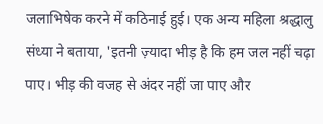जलाभिषेक करने में कठिनाई हुई। एक अन्य महिला श्रद्धालु संध्या ने बताया, 'इतनी ज़्यादा भीड़ है कि हम जल नहीं चढ़ा पाए। भीड़ की वजह से अंदर नहीं जा पाए और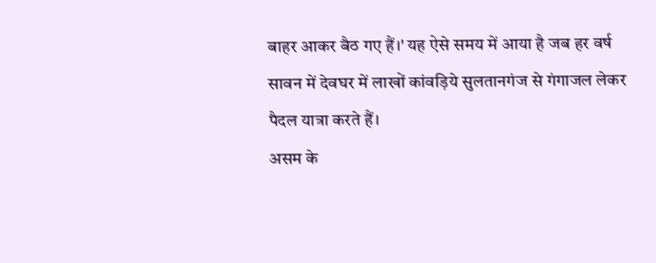बाहर आकर बैठ गए हैं।' यह ऐसे समय में आया है जब हर वर्ष सावन में देवघर में लाखों कांवड़िये सुलतानगंज से गंगाजल लेकर पैदल यात्रा करते हैं।
असम के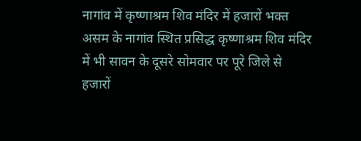नागांव में कृष्णाश्रम शिव मंदिर में हजारों भक्त
असम के नागांव स्थित प्रसिद्ध कृष्णाश्रम शिव मंदिर में भी सावन के दूसरे सोमवार पर पूरे जिले से हजारों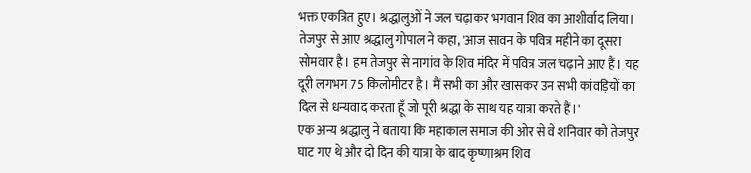भक्त एकत्रित हुए। श्रद्धालुओं ने जल चढ़ाकर भगवान शिव का आशीर्वाद लिया। तेजपुर से आए श्रद्धालु गोपाल ने कहा, 'आज सावन के पवित्र महीने का दूसरा सोमवार है। हम तेजपुर से नागांव के शिव मंदिर में पवित्र जल चढ़ाने आए हैं। यह दूरी लगभग 75 किलोमीटर है। मैं सभी का और खासकर उन सभी कांवड़ियों का दिल से धन्यवाद करता हूँ जो पूरी श्रद्धा के साथ यह यात्रा करते हैं।'
एक अन्य श्रद्धालु ने बताया कि महाकाल समाज की ओर से वे शनिवार को तेजपुर घाट गए थे और दो दिन की यात्रा के बाद कृष्णाश्रम शिव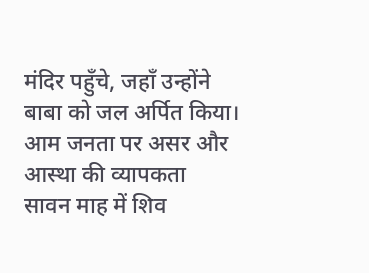मंदिर पहुँचे, जहाँ उन्होंने बाबा को जल अर्पित किया।
आम जनता पर असर और आस्था की व्यापकता
सावन माह में शिव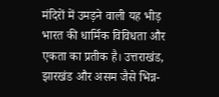मंदिरों में उमड़ने वाली यह भीड़ भारत की धार्मिक विविधता और एकता का प्रतीक है। उत्तराखंड, झारखंड और असम जैसे भिन्न-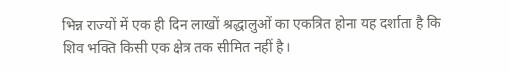भिन्न राज्यों में एक ही दिन लाखों श्रद्धालुओं का एकत्रित होना यह दर्शाता है कि शिव भक्ति किसी एक क्षेत्र तक सीमित नहीं है।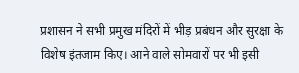प्रशासन ने सभी प्रमुख मंदिरों में भीड़ प्रबंधन और सुरक्षा के विशेष इंतजाम किए। आने वाले सोमवारों पर भी इसी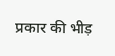प्रकार की भीड़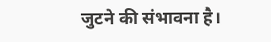जुटने की संभावना है।